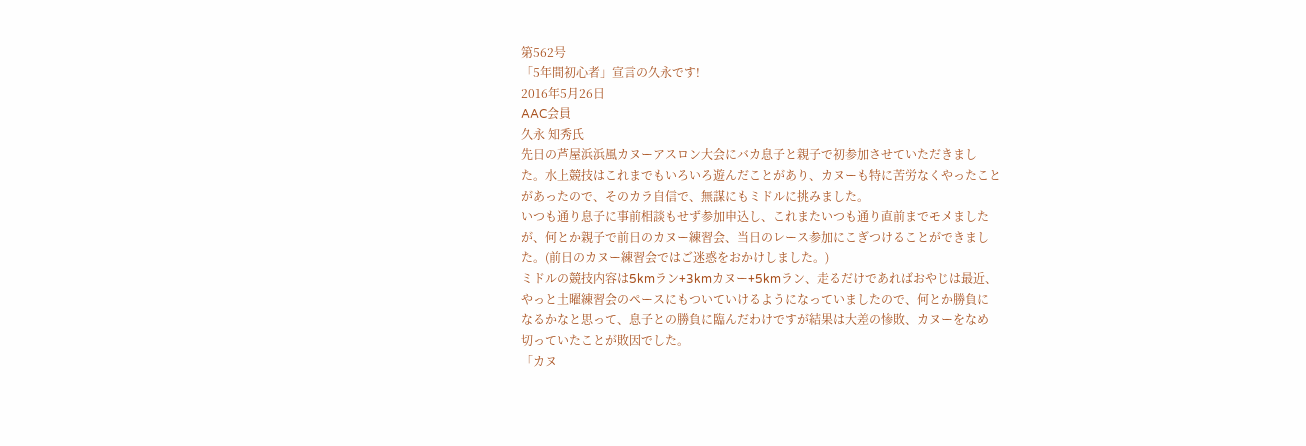第562号
「5年間初心者」宣言の久永です!
2016年5月26日
AAC会員
久永 知秀氏
先日の芦屋浜浜風カヌーアスロン大会にバカ息子と親子で初参加させていただきまし
た。水上競技はこれまでもいろいろ遊んだことがあり、カヌーも特に苦労なくやったこと
があったので、そのカラ自信で、無謀にもミドルに挑みました。
いつも通り息子に事前相談もせず参加申込し、これまたいつも通り直前までモメました
が、何とか親子で前日のカヌー練習会、当日のレース参加にこぎつけることができまし
た。(前日のカヌー練習会ではご迷惑をおかけしました。)
ミドルの競技内容は5kmラン+3kmカヌー+5kmラン、走るだけであればおやじは最近、
やっと土曜練習会のペースにもついていけるようになっていましたので、何とか勝負に
なるかなと思って、息子との勝負に臨んだわけですが結果は大差の惨敗、カヌーをなめ
切っていたことが敗因でした。
「カヌ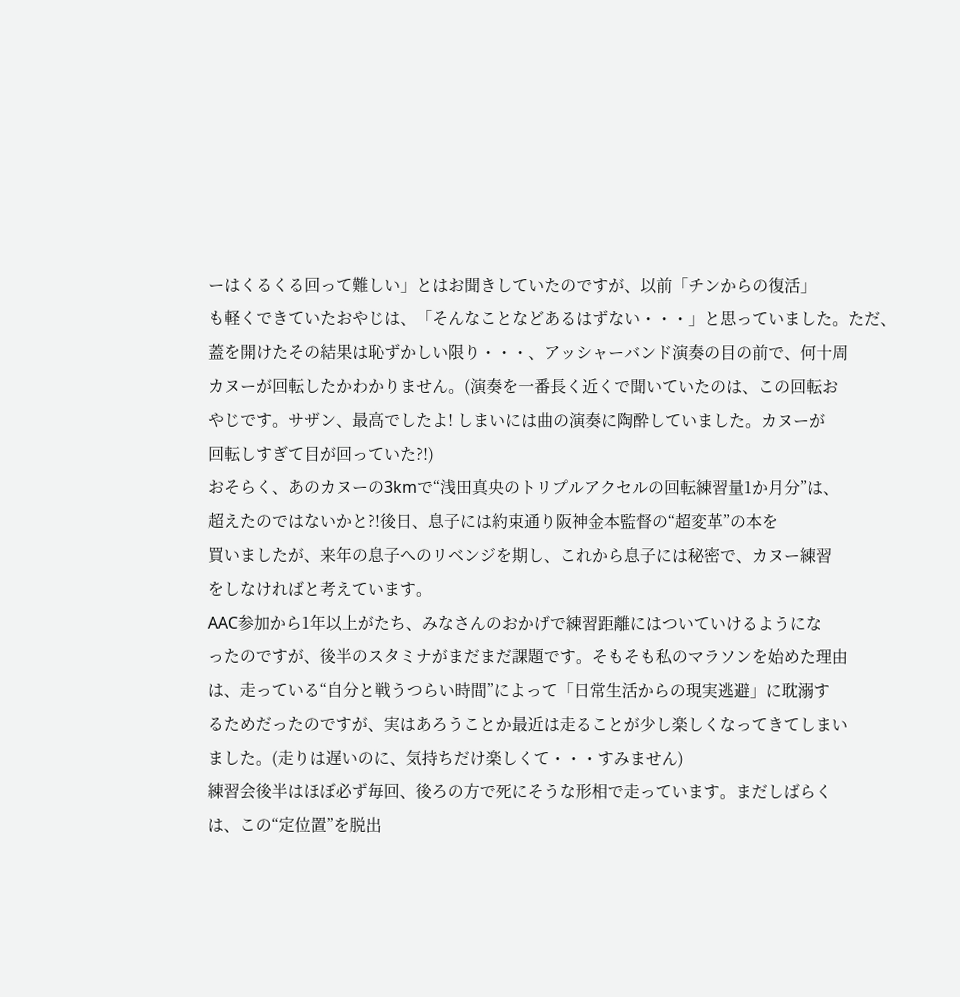ーはくるくる回って難しい」とはお聞きしていたのですが、以前「チンからの復活」
も軽くできていたおやじは、「そんなことなどあるはずない・・・」と思っていました。ただ、
蓋を開けたその結果は恥ずかしい限り・・・、アッシャーバンド演奏の目の前で、何十周
カヌーが回転したかわかりません。(演奏を一番長く近くで聞いていたのは、この回転お
やじです。サザン、最高でしたよ! しまいには曲の演奏に陶酔していました。カヌーが
回転しすぎて目が回っていた?!)
おそらく、あのカヌーの3kmで“浅田真央のトリプルアクセルの回転練習量1か月分”は、
超えたのではないかと?!後日、息子には約束通り阪神金本監督の“超変革”の本を
買いましたが、来年の息子へのリベンジを期し、これから息子には秘密で、カヌー練習
をしなければと考えています。
AAC参加から1年以上がたち、みなさんのおかげで練習距離にはついていけるようにな
ったのですが、後半のスタミナがまだまだ課題です。そもそも私のマラソンを始めた理由
は、走っている“自分と戦うつらい時間”によって「日常生活からの現実逃避」に耽溺す
るためだったのですが、実はあろうことか最近は走ることが少し楽しくなってきてしまい
ました。(走りは遅いのに、気持ちだけ楽しくて・・・すみません)
練習会後半はほぼ必ず毎回、後ろの方で死にそうな形相で走っています。まだしばらく
は、この“定位置”を脱出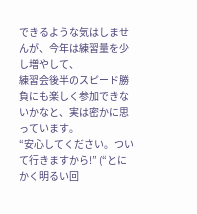できるような気はしませんが、今年は練習量を少し増やして、
練習会後半のスピード勝負にも楽しく参加できないかなと、実は密かに思っています。
“安心してください。ついて行きますから!” (“とにかく明るい回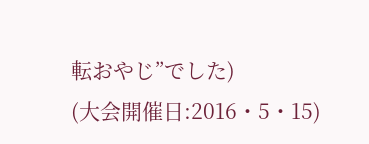転おやじ”でした)
(大会開催日:2016・5・15)